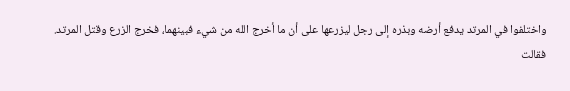واختلفوا في المرتد يدفع أرضه وبذره إلى رجل ليزرعها على أن ما أخرج الله من شيء فبينهما، فخرج الزرع وقتل المرتد.
فقالت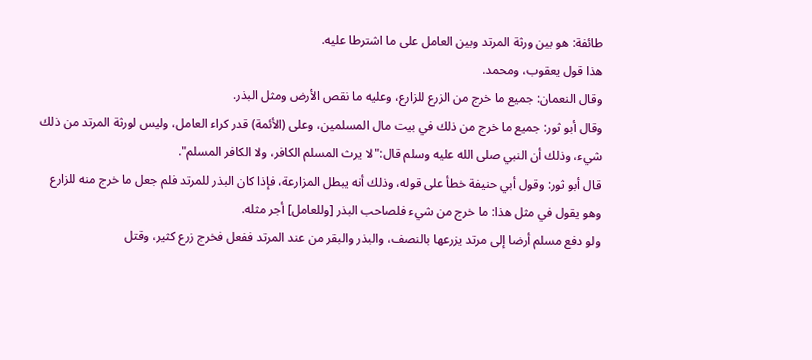طائفة: هو بين ورثة المرتد وبين العامل على ما اشترطا عليه.
هذا قول يعقوب، ومحمد.
وقال النعمان: جميع ما خرج من الزرع للزارع، وعليه ما نقص الأرض ومثل البذر.
وقال أبو ثور: جميع ما خرج من ذلك في بيت مال المسلمين، وعلى (الأئمة) قدر كراء العامل، وليس لورثة المرتد من ذلك شيء، وذلك أن النبي صلى الله عليه وسلم قال:"لا يرث المسلم الكافر، ولا الكافر المسلم".
قال أبو ثور: وقول أبي حنيفة خطأ على قوله، وذلك أنه يبطل المزارعة، فإذا كان البذر للمرتد فلم جعل ما خرج منه للزارع وهو يقول في مثل هذا: ما خرج من شيء فلصاحب البذر [وللعامل] أجر مثله.
ولو دفع مسلم أرضا إلى مرتد يزرعها بالنصف، والبذر والبقر من عند المرتد ففعل فخرج زرع كثير، وقتل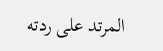المرتد على ردته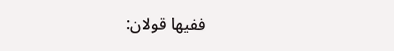ففيها قولان: